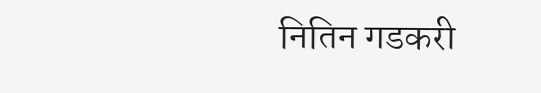नितिन गडकरी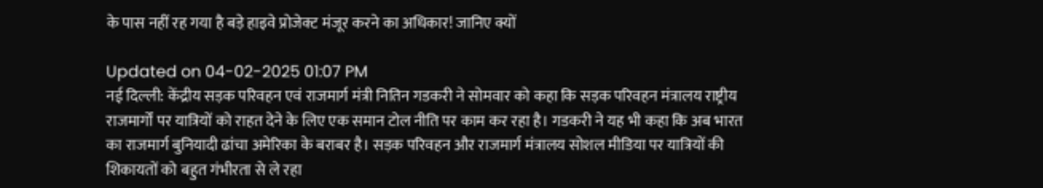के पास नहीं रह गया है बड़े हाइवे प्रोजेक्ट मंजूर करने का अधिकार! जानिए क्यों

Updated on 04-02-2025 01:07 PM
नई दिल्ली: केंद्रीय सड़क परिवहन एवं राजमार्ग मंत्री नितिन गडकरी ने सोमवार को कहा कि सड़क परिवहन मंत्रालय राष्ट्रीय राजमार्गों पर यात्रियों को राहत देने के लिए एक समान टोल नीति पर काम कर रहा है। गडकरी ने यह भी कहा कि अब भारत का राजमार्ग बुनियादी ढांचा अमेरिका के बराबर है। सड़क परिवहन और राजमार्ग मंत्रालय सोशल मीडिया पर यात्रियों की शिकायतों को बहुत गंभीरता से ले रहा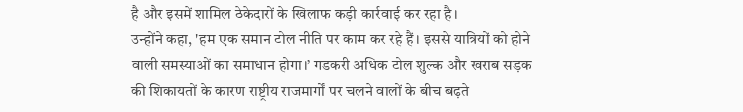है और इसमें शामिल ठेकेदारों के खिलाफ कड़ी कार्रवाई कर रहा है।
उन्होंने कहा, 'हम एक समान टोल नीति पर काम कर रहे हैं। इससे यात्रियों को होने वाली समस्याओं का समाधान होगा।’ गडकरी अधिक टोल शुल्क और खराब सड़क की शिकायतों के कारण राष्ट्रीय राजमार्गों पर चलने वालों के बीच बढ़ते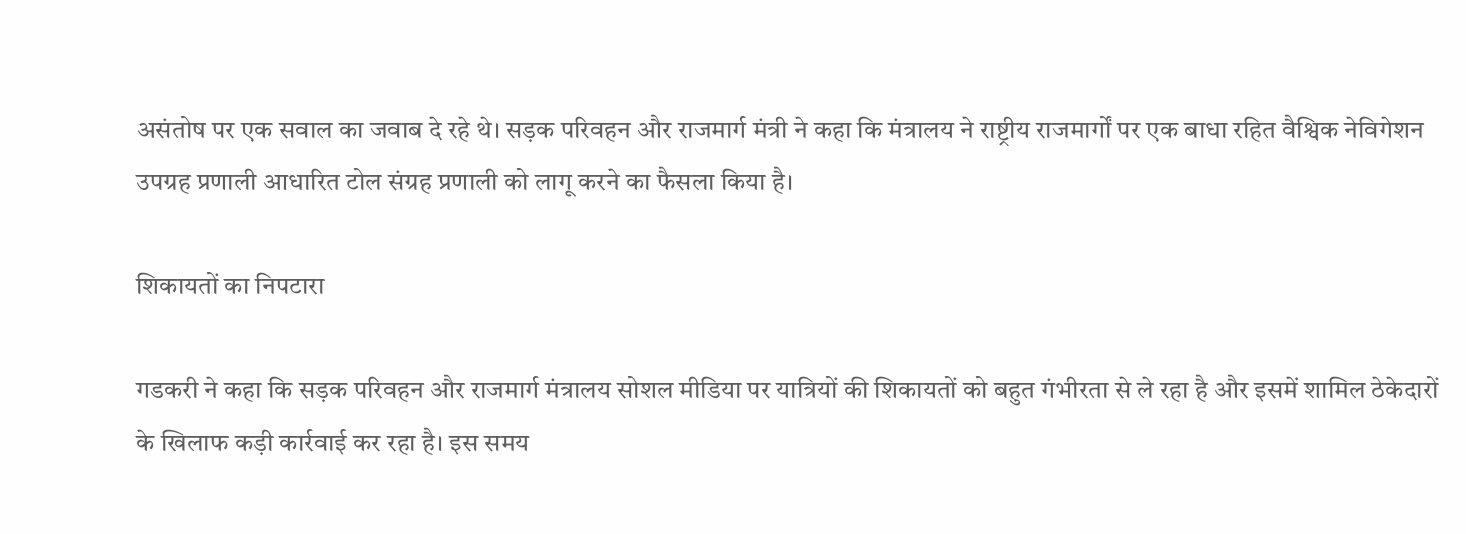असंतोष पर एक सवाल का जवाब दे रहे थे। सड़क परिवहन और राजमार्ग मंत्री ने कहा कि मंत्रालय ने राष्ट्रीय राजमार्गों पर एक बाधा रहित वैश्विक नेविगेशन उपग्रह प्रणाली आधारित टोल संग्रह प्रणाली को लागू करने का फैसला किया है।

शिकायतों का निपटारा

गडकरी ने कहा कि सड़क परिवहन और राजमार्ग मंत्रालय सोशल मीडिया पर यात्रियों की शिकायतों को बहुत गंभीरता से ले रहा है और इसमें शामिल ठेकेदारों के खिलाफ कड़ी कार्रवाई कर रहा है। इस समय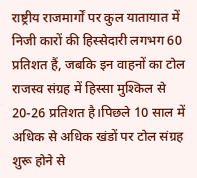राष्ट्रीय राजमार्गों पर कुल यातायात में निजी कारों की हिस्सेदारी लगभग 60 प्रतिशत हैं, जबकि इन वाहनों का टोल राजस्व संग्रह में हिस्सा मुश्किल से 20-26 प्रतिशत है।पिछले 10 साल में अधिक से अधिक खंडों पर टोल संग्रह शुरू होने से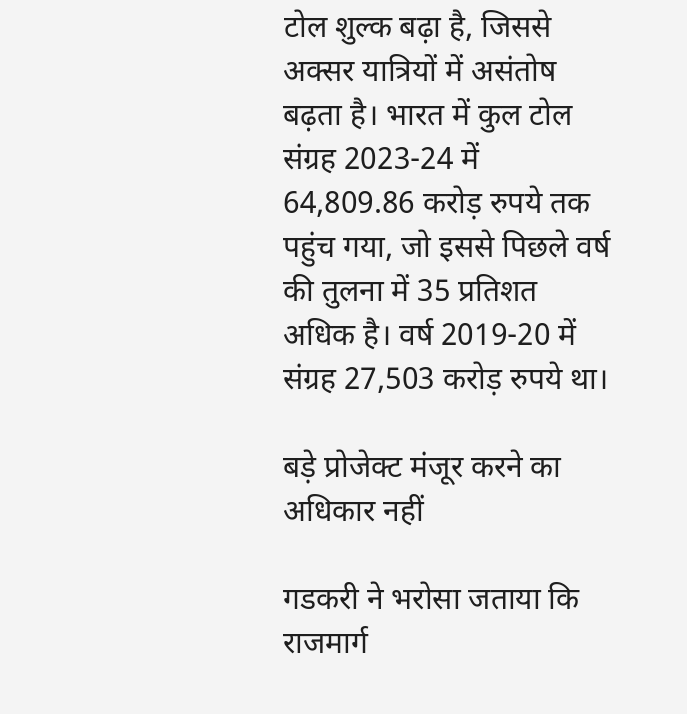टोल शुल्क बढ़ा है, जिससे अक्सर यात्रियों में असंतोष बढ़ता है। भारत में कुल टोल संग्रह 2023-24 में 64,809.86 करोड़ रुपये तक पहुंच गया, जो इससे पिछले वर्ष की तुलना में 35 प्रतिशत अधिक है। वर्ष 2019-20 में संग्रह 27,503 करोड़ रुपये था।

बड़े प्रोजेक्ट मंजूर करने का अधिकार नहीं

गडकरी ने भरोसा जताया कि राजमार्ग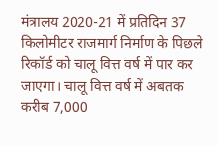मंत्रालय 2020-21 में प्रतिदिन 37 किलोमीटर राजमार्ग निर्माण के पिछले रिकॉर्ड को चालू वित्त वर्ष में पार कर जाएगा। चालू वित्त वर्ष में अबतक करीब 7,000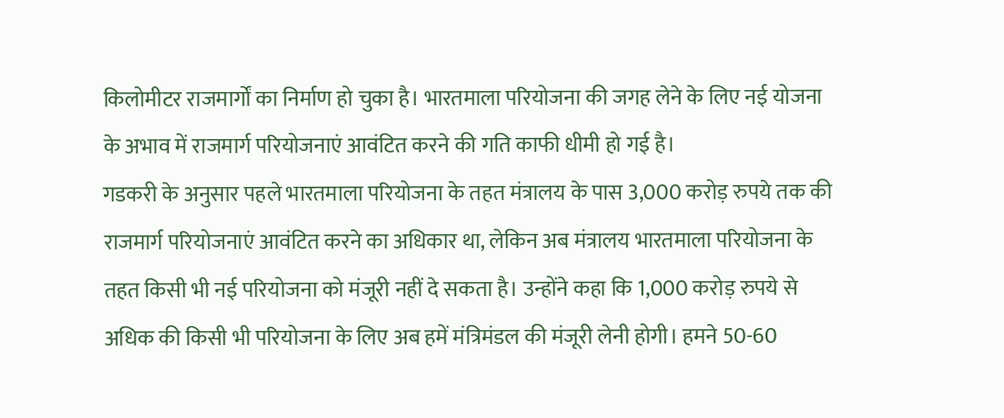किलोमीटर राजमार्गों का निर्माण हो चुका है। भारतमाला परियोजना की जगह लेने के लिए नई योजना के अभाव में राजमार्ग परियोजनाएं आवंटित करने की गति काफी धीमी हो गई है।
गडकरी के अनुसार पहले भारतमाला परियोजना के तहत मंत्रालय के पास 3,000 करोड़ रुपये तक की राजमार्ग परियोजनाएं आवंटित करने का अधिकार था, लेकिन अब मंत्रालय भारतमाला परियोजना के तहत किसी भी नई परियोजना को मंजूरी नहीं दे सकता है। उन्होंने कहा कि 1,000 करोड़ रुपये से अधिक की किसी भी परियोजना के लिए अब हमें मंत्रिमंडल की मंजूरी लेनी होगी। हमने 50-60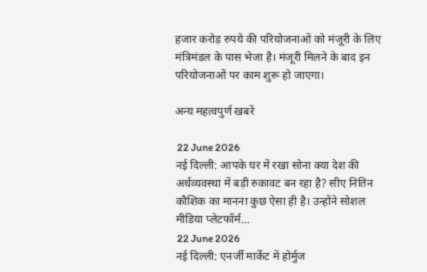हजार करोड़ रुपये की परियोजनाओं को मंजूरी के लिए मंत्रिमंडल के पास भेजा है। मंजूरी मिलने के बाद इन परियोजनाओं पर काम शुरू हो जाएगा।

अन्य महत्वपुर्ण खबरें

 22 June 2026
नई दिल्ली: आपके घर में रखा सोना क्या देश की अर्थव्यवस्था में बड़ी रुकावट बन रहा है? सीए नितिन कौशिक का मानना कुछ ऐसा ही है। उन्होंने सोशल मीडिया प्लेटफॉर्म…
 22 June 2026
नई दिल्‍ली: एनर्जी मार्केट में होर्मुज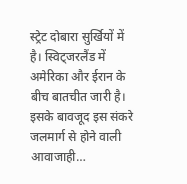स्‍ट्रेट दोबारा सुर्खियों में है। स्विट्जरलैंड में अमेरिका और ईरान के बीच बातचीत जारी है। इसके बावजूद इस संकरे जलमार्ग से होने वाली आवाजाही…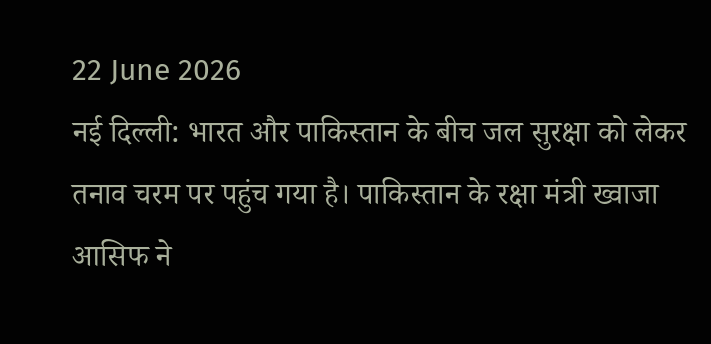22 June 2026
नई दिल्ली: भारत और पाकिस्तान के बीच जल सुरक्षा को लेकर तनाव चरम पर पहुंच गया है। पाकिस्तान के रक्षा मंत्री ख्वाजा आसिफ ने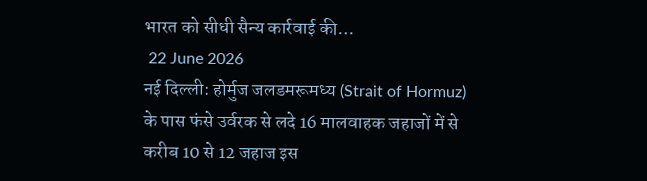भारत को सीधी सैन्य कार्रवाई की…
 22 June 2026
नई दिल्ली: होर्मुज जलडमरूमध्य (Strait of Hormuz) के पास फंसे उर्वरक से लदे 16 मालवाहक जहाजों में से करीब 10 से 12 जहाज इस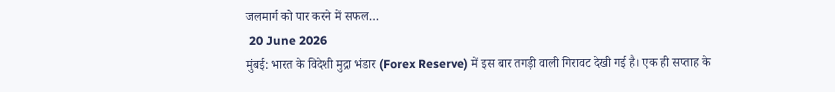जलमार्ग को पार करने में सफल…
 20 June 2026
मुंबई: भारत के विदेशी मुद्रा भंडार (Forex Reserve) में इस बार तगड़ी वाली गिरावट देखी गई है। एक ही सप्ताह के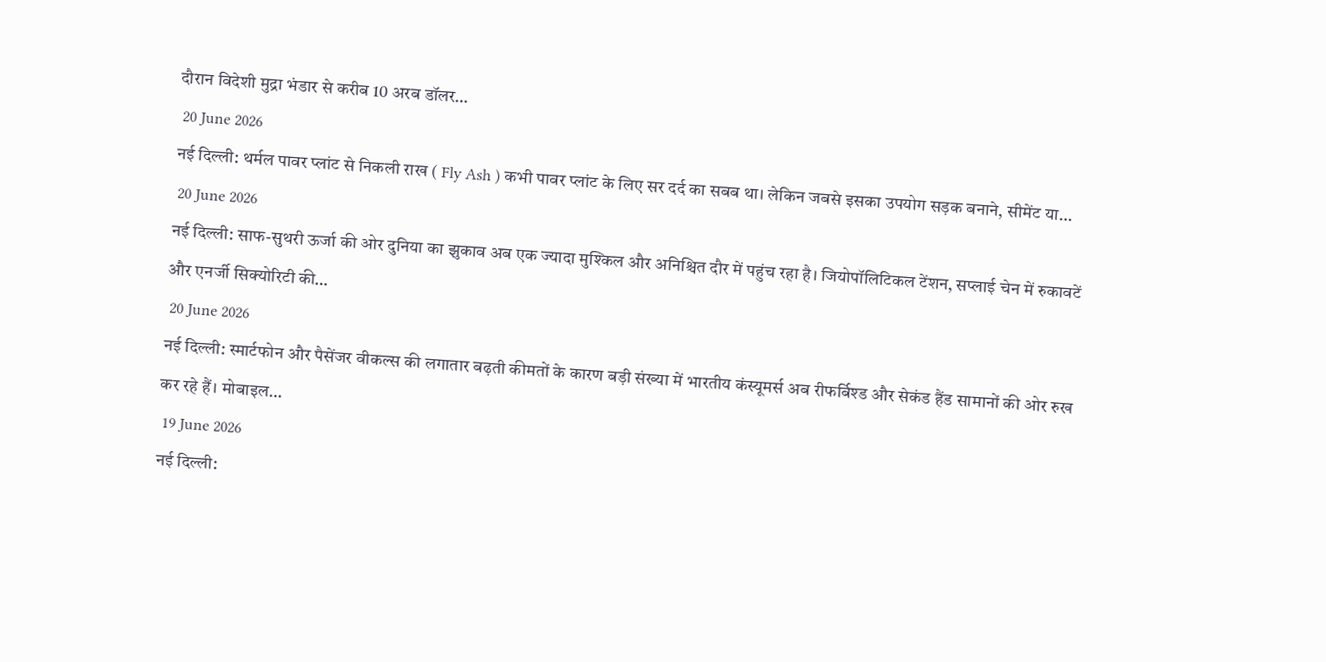दौरान विदेशी मुद्रा भंडार से करीब 10 अरब डॉलर…
 20 June 2026
नई दिल्ली: थर्मल पावर प्लांट से निकली राख ( Fly Ash ) कभी पावर प्लांट के लिए सर दर्द का सबब था। लेकिन जबसे इसका उपयोग सड़क बनाने, सीमेंट या…
 20 June 2026
नई दिल्‍ली: साफ-सुथरी ऊर्जा की ओर दुनिया का झुकाव अब एक ज्‍यादा मुश्किल और अनिश्चित दौर में पहुंच रहा है। जियोपॉलिटिकल टेंशन, सप्लाई चेन में रुकावटें और एनर्जी सिक्‍योरिटी की…
 20 June 2026
नई दिल्ली: स्मार्टफोन और पैसेंजर वीकल्स की लगातार बढ़ती कीमतों के कारण बड़ी संख्या में भारतीय कंस्यूमर्स अब रीफर्बिश्ड और सेकंड हैंड सामानों की ओर रुख कर रहे हैं। मोबाइल…
 19 June 2026
नई दिल्ली: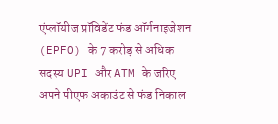एंप्लॉयीज प्रॉविडेंट फंड ऑर्गनाइजेशन (EPFO) के 7 करोड़ से अधिक सदस्य UPI और ATM के जरिए अपने पीएफ अकाउंट से फंड निकाल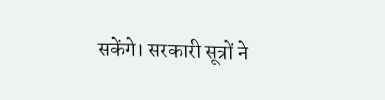सकेंगे। सरकारी सूत्रों ने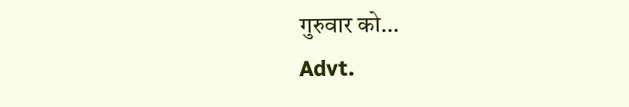गुरुवार को…
Advt.